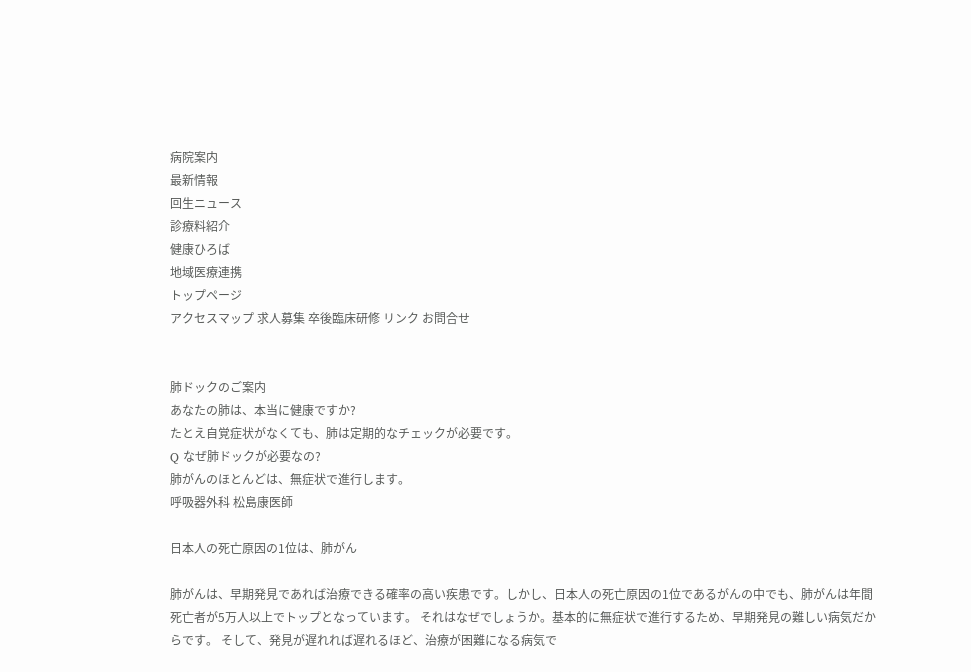病院案内
最新情報
回生ニュース
診療料紹介
健康ひろば
地域医療連携
トップページ
アクセスマップ 求人募集 卒後臨床研修 リンク お問合せ


肺ドックのご案内
あなたの肺は、本当に健康ですか?
たとえ自覚症状がなくても、肺は定期的なチェックが必要です。
Q なぜ肺ドックが必要なの?
肺がんのほとんどは、無症状で進行します。
呼吸器外科 松島康医師

日本人の死亡原因の1位は、肺がん

肺がんは、早期発見であれば治療できる確率の高い疾患です。しかし、日本人の死亡原因の1位であるがんの中でも、肺がんは年間死亡者が5万人以上でトップとなっています。 それはなぜでしょうか。基本的に無症状で進行するため、早期発見の難しい病気だからです。 そして、発見が遅れれば遅れるほど、治療が困難になる病気で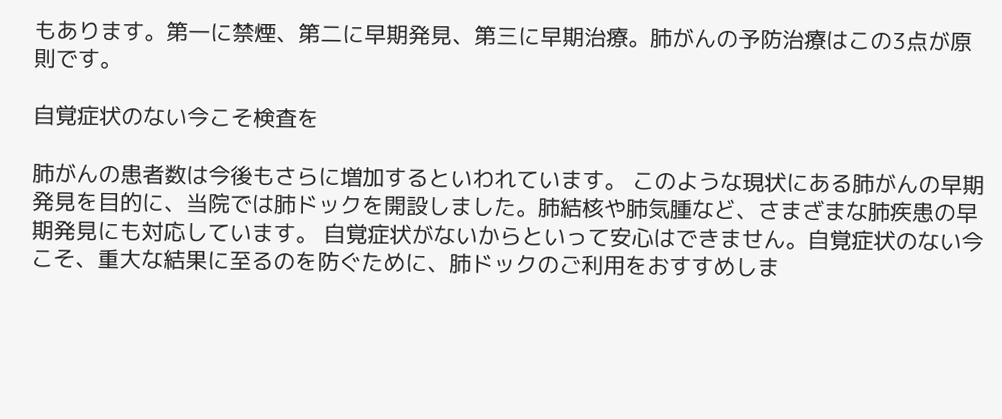もあります。第一に禁煙、第二に早期発見、第三に早期治療。肺がんの予防治療はこの3点が原則です。

自覚症状のない今こそ検査を

肺がんの患者数は今後もさらに増加するといわれています。 このような現状にある肺がんの早期発見を目的に、当院では肺ドックを開設しました。肺結核や肺気腫など、さまざまな肺疾患の早期発見にも対応しています。 自覚症状がないからといって安心はできません。自覚症状のない今こそ、重大な結果に至るのを防ぐために、肺ドックのご利用をおすすめしま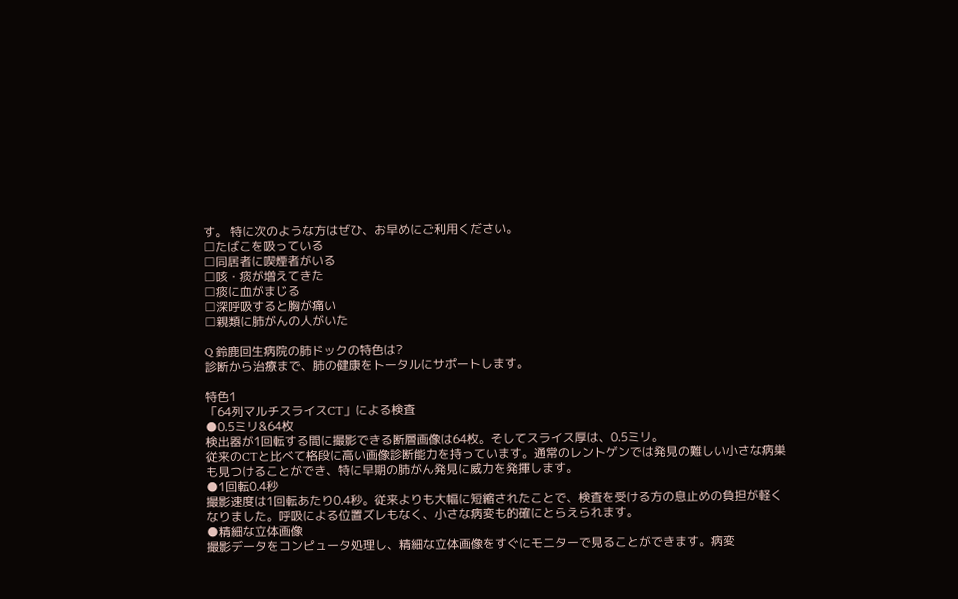す。 特に次のような方はぜひ、お早めにご利用ください。
□たばこを吸っている
□同居者に喫煙者がいる
□咳・痰が増えてきた
□痰に血がまじる
□深呼吸すると胸が痛い
□親類に肺がんの人がいた

Q 鈴鹿回生病院の肺ドックの特色は?
診断から治療まで、肺の健康をトータルにサポートします。

特色1
「64列マルチスライスCT」による検査
●0.5ミリ&64枚
検出器が1回転する間に撮影できる断層画像は64枚。そしてスライス厚は、0.5ミリ。
従来のCTと比べて格段に高い画像診断能力を持っています。通常のレントゲンでは発見の難しい小さな病巣も見つけることができ、特に早期の肺がん発見に威力を発揮します。
●1回転0.4秒
撮影速度は1回転あたり0.4秒。従来よりも大幅に短縮されたことで、検査を受ける方の息止めの負担が軽くなりました。呼吸による位置ズレもなく、小さな病変も的確にとらえられます。
●精細な立体画像
撮影データをコンピュータ処理し、精細な立体画像をすぐにモニターで見ることができます。病変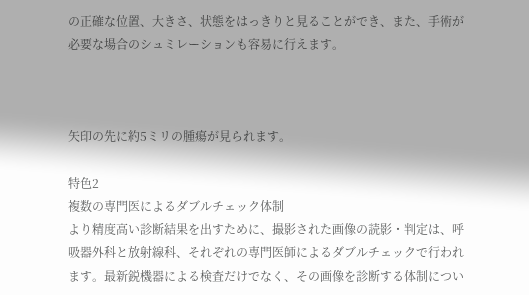の正確な位置、大きさ、状態をはっきりと見ることができ、また、手術が必要な場合のシュミレーションも容易に行えます。



矢印の先に約5ミリの腫瘍が見られます。

特色2
複数の専門医によるダブルチェック体制
より精度高い診断結果を出すために、撮影された画像の読影・判定は、呼吸器外科と放射線科、それぞれの専門医師によるダブルチェックで行われます。最新鋭機器による検査だけでなく、その画像を診断する体制につい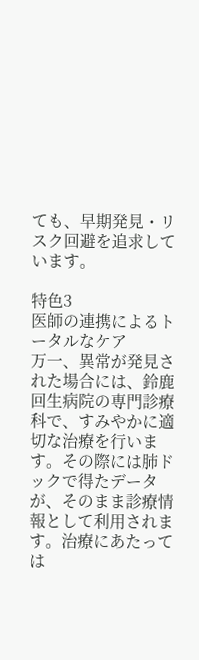ても、早期発見・リスク回避を追求しています。

特色3
医師の連携によるトータルなケア
万一、異常が発見された場合には、鈴鹿回生病院の専門診療科で、すみやかに適切な治療を行います。その際には肺ドックで得たデータが、そのまま診療情報として利用されます。治療にあたっては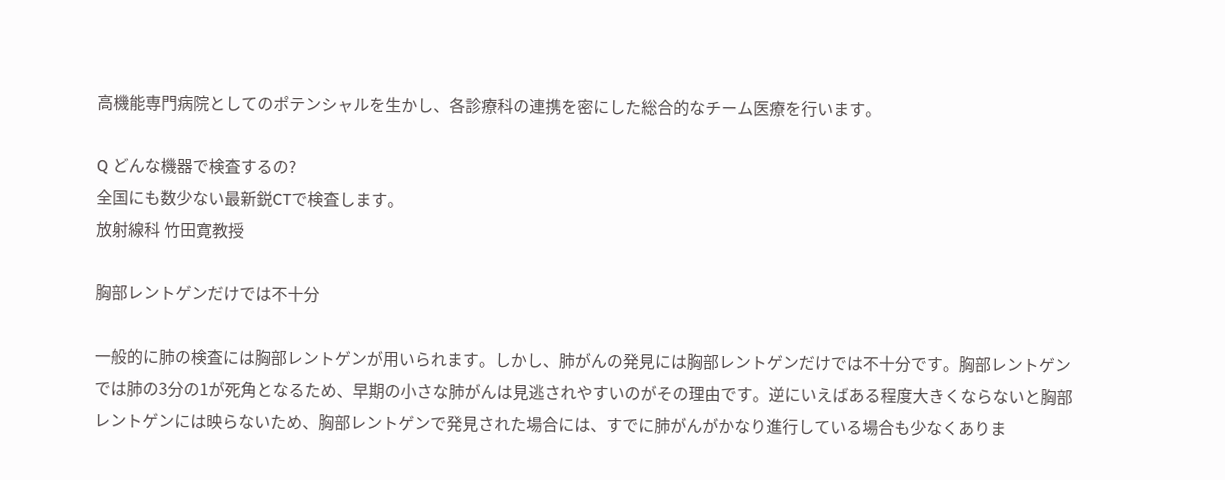高機能専門病院としてのポテンシャルを生かし、各診療科の連携を密にした総合的なチーム医療を行います。

Q どんな機器で検査するの?
全国にも数少ない最新鋭CTで検査します。
放射線科 竹田寛教授

胸部レントゲンだけでは不十分

一般的に肺の検査には胸部レントゲンが用いられます。しかし、肺がんの発見には胸部レントゲンだけでは不十分です。胸部レントゲンでは肺の3分の1が死角となるため、早期の小さな肺がんは見逃されやすいのがその理由です。逆にいえばある程度大きくならないと胸部レントゲンには映らないため、胸部レントゲンで発見された場合には、すでに肺がんがかなり進行している場合も少なくありま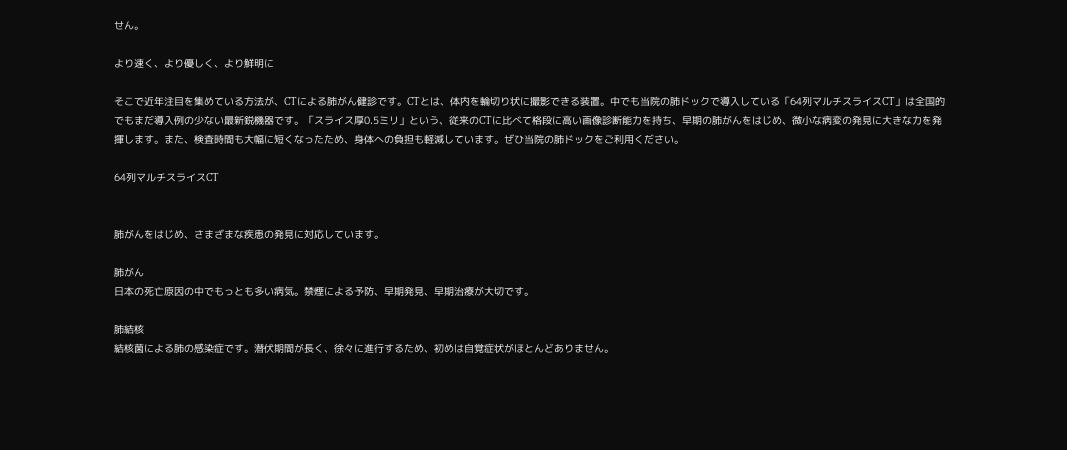せん。

より速く、より優しく、より鮮明に

そこで近年注目を集めている方法が、CTによる肺がん健診です。CTとは、体内を輪切り状に撮影できる装置。中でも当院の肺ドックで導入している「64列マルチスライスCT」は全国的でもまだ導入例の少ない最新鋭機器です。「スライス厚0.5ミリ」という、従来のCTに比べて格段に高い画像診断能力を持ち、早期の肺がんをはじめ、微小な病変の発見に大きな力を発揮します。また、検査時間も大幅に短くなったため、身体への負担も軽減しています。ぜひ当院の肺ドックをご利用ください。

64列マルチスライスCT


肺がんをはじめ、さまざまな疾患の発見に対応しています。

肺がん
日本の死亡原因の中でもっとも多い病気。禁煙による予防、早期発見、早期治療が大切です。

肺結核
結核菌による肺の感染症です。潜伏期間が長く、徐々に進行するため、初めは自覚症状がほとんどありません。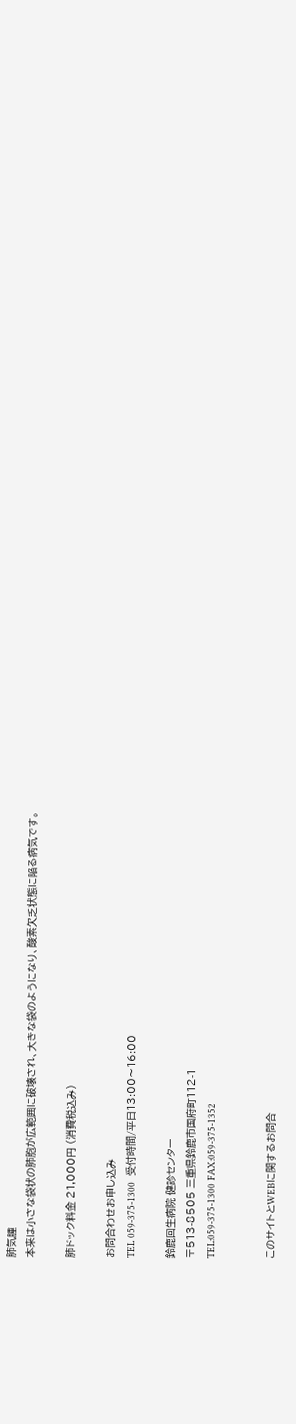肺気腫
本来は小さな袋状の肺胞が広範囲に破壊され、大きな袋のようになり、酸素欠乏状態に陥る病気です。

肺ドック料金 21,000円 (消費税込み)

お問合わせお申し込み
TEL 059-375-1300  受付時間/平日13:00〜16:00

鈴鹿回生病院 健診センター
〒513-8505 三重県鈴鹿市国府町112-1
TEL:059-375-1300 FAX:059-375-1352


このサイトとWEBに関するお問合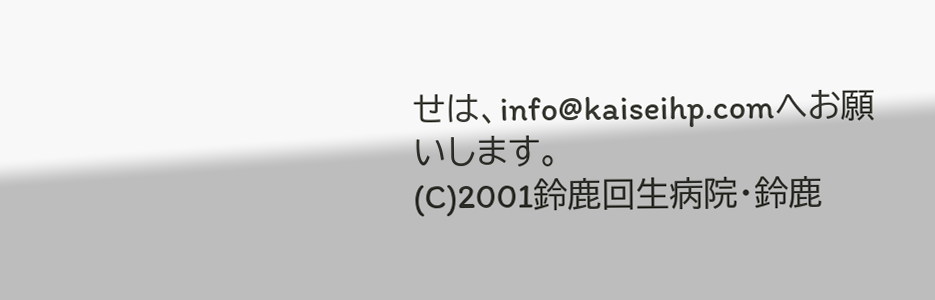せは、info@kaiseihp.comへお願いします。
(C)2001鈴鹿回生病院・鈴鹿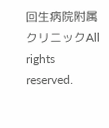回生病院附属クリニックAll rights reserved.